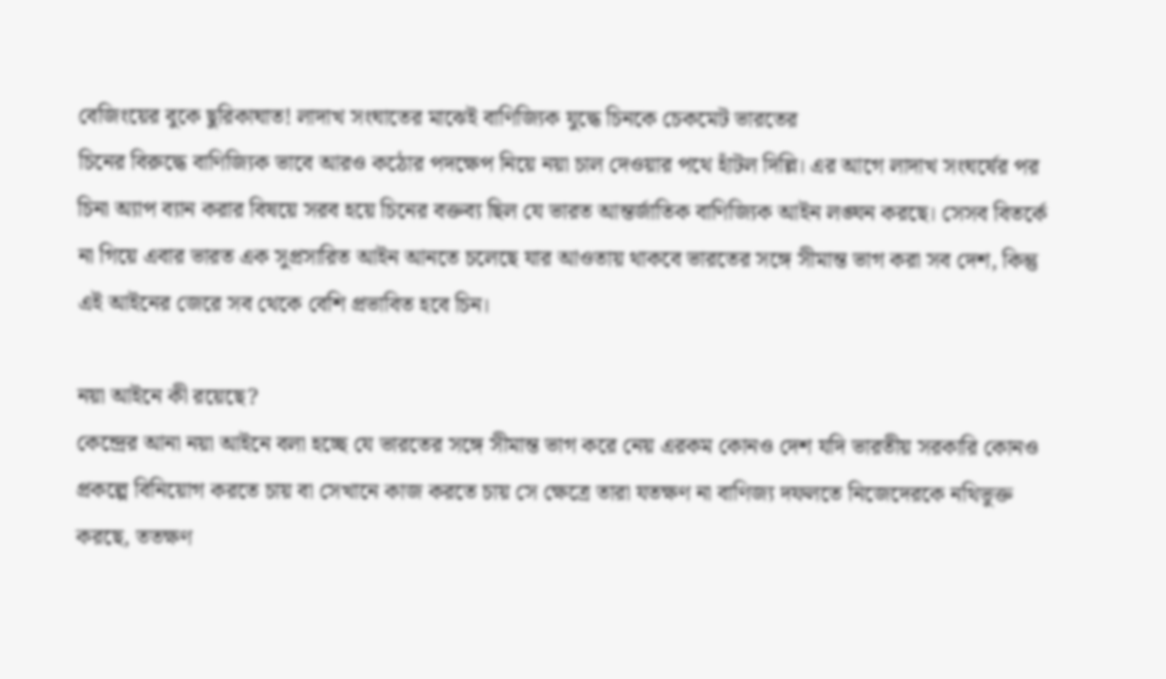বেজিংয়ের বুকে ছুরিকাঘাত! লাদাখ সংঘাতের মাঝেই বাণিজ্যিক যুদ্ধে চিনকে চেকমেট ভারতের
চিনের বিরুদ্ধে বাণিজ্যিক ভাবে আরও কঠোর পদক্ষেপ নিয়ে নয়া চাল দেওয়ার পথে হাঁটল দিল্লি। এর আগে লাদাখ সংঘর্ষের পর চিনা অ্যাপ ব্যান করার বিষয়ে সরব হয়ে চিনের বক্তব্য ছিল যে ভারত আন্তর্জাতিক বাণিজ্যিক আইন লঙ্ঘন করছে। সেসব বিতর্কে না গিয়ে এবার ভারত এক সুপ্রসারিত আইন আনতে চলেছে যার আওতায় থাকবে ভারতের সঙ্গে সীমান্ত ভাগ করা সব দেশ, কিন্তু এই আইনের জেরে সব থেকে বেশি প্রভাবিত হবে চিন।

নয়া আইনে কী রয়েছে?
কেন্দ্রের আনা নয়া আইনে বলা হচ্ছে যে ভারতের সঙ্গে সীমান্ত ভাগ করে নেয় এরকম কোনও দেশ যদি ভারতীয় সরকারি কোনও প্রকল্পে বিনিয়োগ করতে চায় বা সেখানে কাজ করতে চায় সে ক্ষেত্রে তারা যতক্ষণ না বাণিজ্য দফলতে নিজেদেরকে নথিভুক্ত করছে, ততক্ষণ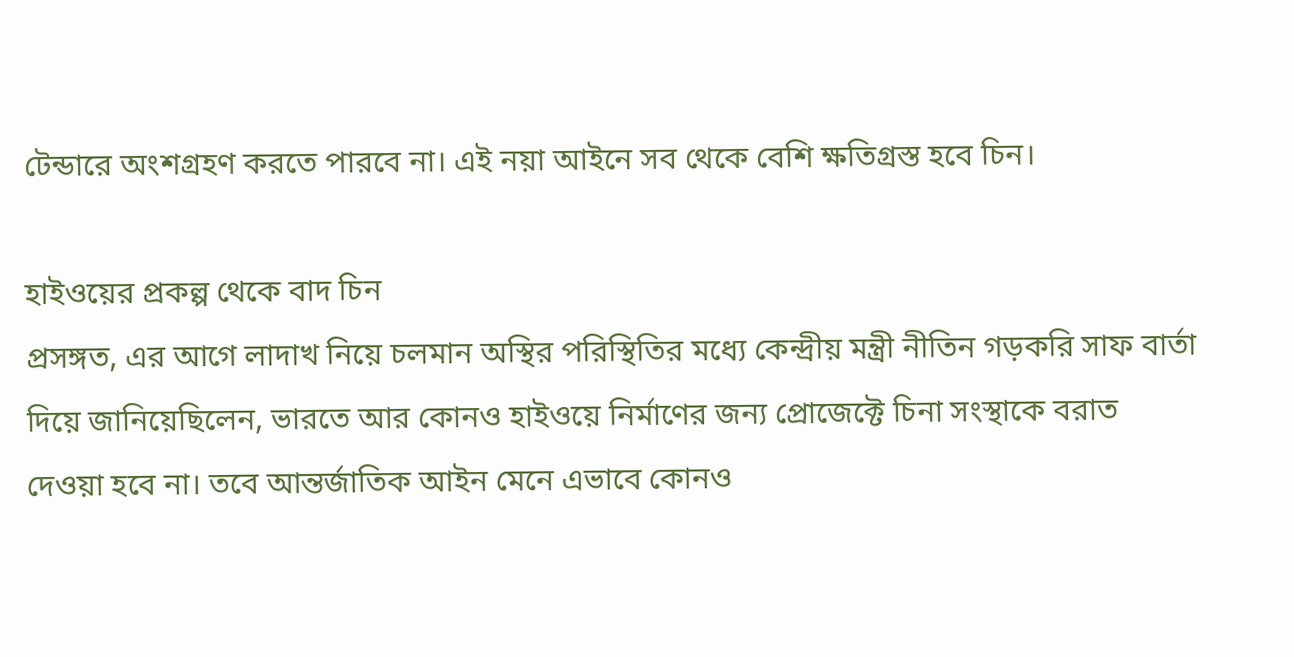টেন্ডারে অংশগ্রহণ করতে পারবে না। এই নয়া আইনে সব থেকে বেশি ক্ষতিগ্রস্ত হবে চিন।

হাইওয়ের প্রকল্প থেকে বাদ চিন
প্রসঙ্গত, এর আগে লাদাখ নিয়ে চলমান অস্থির পরিস্থিতির মধ্যে কেন্দ্রীয় মন্ত্রী নীতিন গড়করি সাফ বার্তা দিয়ে জানিয়েছিলেন, ভারতে আর কোনও হাইওয়ে নির্মাণের জন্য প্রোজেক্টে চিনা সংস্থাকে বরাত দেওয়া হবে না। তবে আন্তর্জাতিক আইন মেনে এভাবে কোনও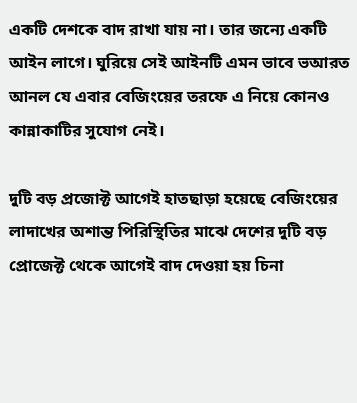একটি দেশকে বাদ রাখা যায় না। তার জন্যে একটি আইন লাগে। ঘুরিয়ে সেই আইনটি এমন ভাবে ভআরত আনল যে এবার বেজিংয়ের তরফে এ নিয়ে কোনও কান্নাকাটির সুযোগ নেই।

দুটি বড় প্রজোক্ট আগেই হাতছাড়া হয়েছে বেজিংয়ের
লাদাখের অশান্ত পিরিস্থিতির মাঝে দেশের দুটি বড় প্রোজেক্ট থেকে আগেই বাদ দেওয়া হয় চিনা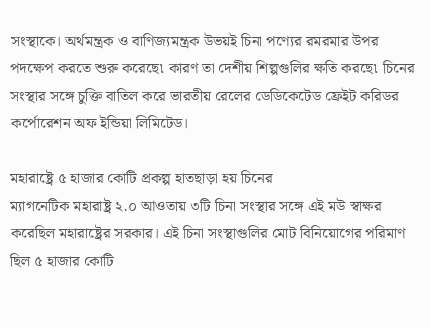সংস্থাকে। অর্থমন্ত্রক ও বাণিজ্যমন্ত্রক উভয়ই চিনা পণ্যের রমরমার উপর পদক্ষেপ করতে শুরু করেছে৷ কারণ তা দেশীয় শিল্পগুলির ক্ষতি করছে৷ চিনের সংস্থার সঙ্গে চুক্তি বাতিল করে ভারতীয় রেলের ডেডিকেটেড ফ্রেইট করিডর কর্পোরেশন অফ ইন্ডিয়া লিমিটেড।

মহারাষ্ট্রে ৫ হাজার কোটি প্রকল্প হাতছাড়া হয় চিনের
ম্যাগনেটিক মহারাষ্ট্র ২.০ আওতায় ৩টি চিনা সংস্থার সঙ্গে এই মউ স্বাক্ষর করেছিল মহারাষ্ট্রের সরকার। এই চিনা সংস্থাগুলির মোট বিনিয়োগের পরিমাণ ছিল ৫ হাজার কোটি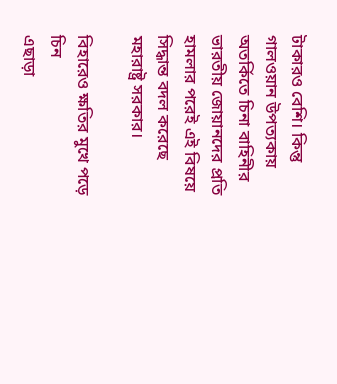টাকারও বেশি। কিন্তু গালওয়ান উপত্যকায় অতর্কিতে চিনা বাহিনীর ভারতীয় জোয়ানদের প্রতি হামলার পরেই এই বিষয়ে সিদ্ধান্ত বদল করেছে মহারাষ্ট্র সরকার।

বিহারেও ক্ষতির মুখে পড়ে চিন
এছাড়া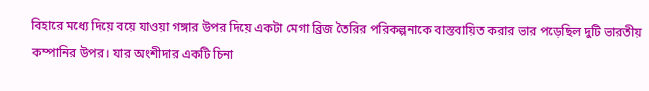বিহারে মধ্যে দিয়ে বয়ে যাওয়া গঙ্গার উপর দিয়ে একটা মেগা ব্রিজ তৈরির পরিকল্পনাকে বাস্তবায়িত করার ভার পড়েছিল দুটি ভারতীয় কম্পানির উপর। যার অংশীদার একটি চিনা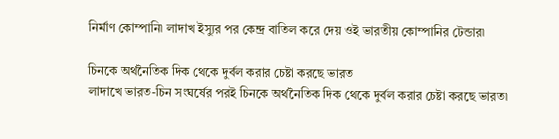নির্মাণ কোম্পানি৷ লাদাখ ইস্যুর পর কেন্দ্র বাতিল করে দেয় ওই ভারতীয় কোম্পানির টেন্ডার৷

চিনকে অর্থনৈতিক দিক থেকে দুর্বল করার চেষ্টা করছে ভারত
লাদাখে ভারত-চিন সংঘর্ষের পরই চিনকে অর্থনৈতিক দিক থেকে দুর্বল করার চেষ্টা করছে ভারত৷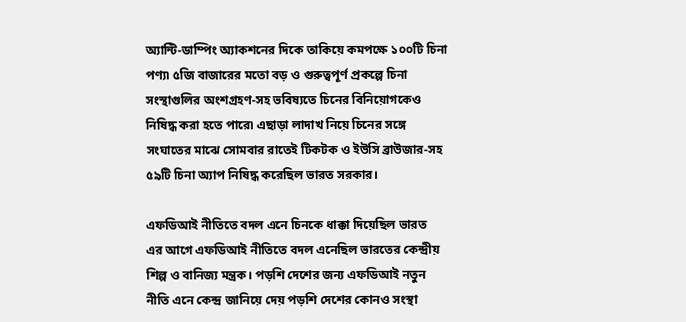অ্যান্টি-ডাম্পিং অ্যাকশনের দিকে তাকিয়ে কমপক্ষে ১০০টি চিনা পণ্য৷ ৫জি বাজারের মতো বড় ও গুরুত্বপূর্ণ প্রকল্পে চিনা সংস্থাগুলির অংশগ্রহণ-সহ ভবিষ্যতে চিনের বিনিয়োগকেও নিষিদ্ধ করা হতে পারে৷ এছাড়া লাদাখ নিয়ে চিনের সঙ্গে সংঘাতের মাঝে সোমবার রাতেই টিকটক ও ইউসি ব্রাউজার-সহ ৫৯টি চিনা অ্যাপ নিষিদ্ধ করেছিল ভারত সরকার।

এফডিআই নীতিতে বদল এনে চিনকে ধাক্কা দিয়েছিল ভারত
এর আগে এফডিআই নীতিতে বদল এনেছিল ভারতের কেন্দ্রীয় শিল্প ও বানিজ্য মন্ত্রক। পড়শি দেশের জন্য এফডিআই নতুন নীতি এনে কেন্দ্র জানিয়ে দেয় পড়শি দেশের কোনও সংস্থা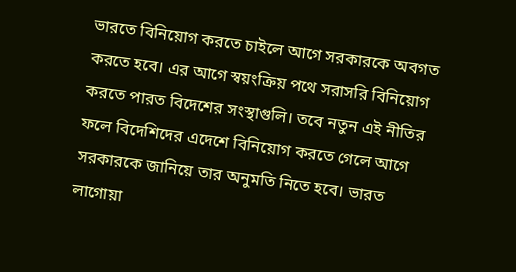ভারতে বিনিয়োগ করতে চাইলে আগে সরকারকে অবগত করতে হবে। এর আগে স্বয়ংক্রিয় পথে সরাসরি বিনিয়োগ করতে পারত বিদেশের সংস্থাগুলি। তবে নতুন এই নীতির ফলে বিদেশিদের এদেশে বিনিয়োগ করতে গেলে আগে সরকারকে জানিয়ে তার অনুমতি নিতে হবে। ভারত লাগোয়া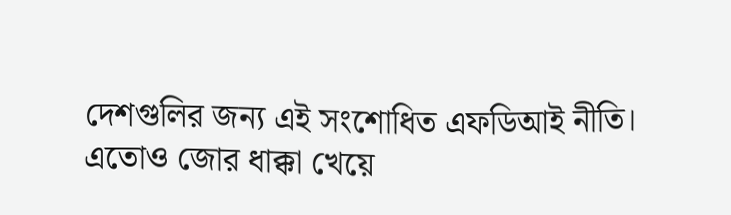দেশগুলির জন্য এই সংশোধিত এফডিআই নীতি। এতোও জোর ধাক্কা খেয়ে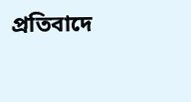প্রতিবাদে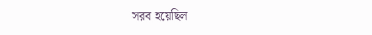সরব হয়েছিল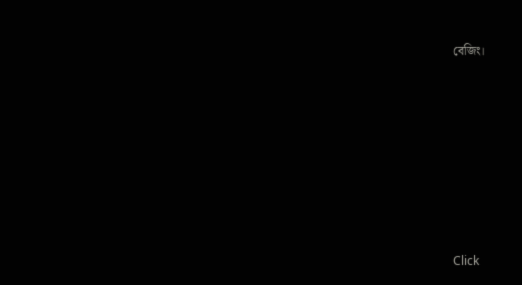বেজিং।












Click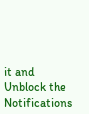it and Unblock the Notifications